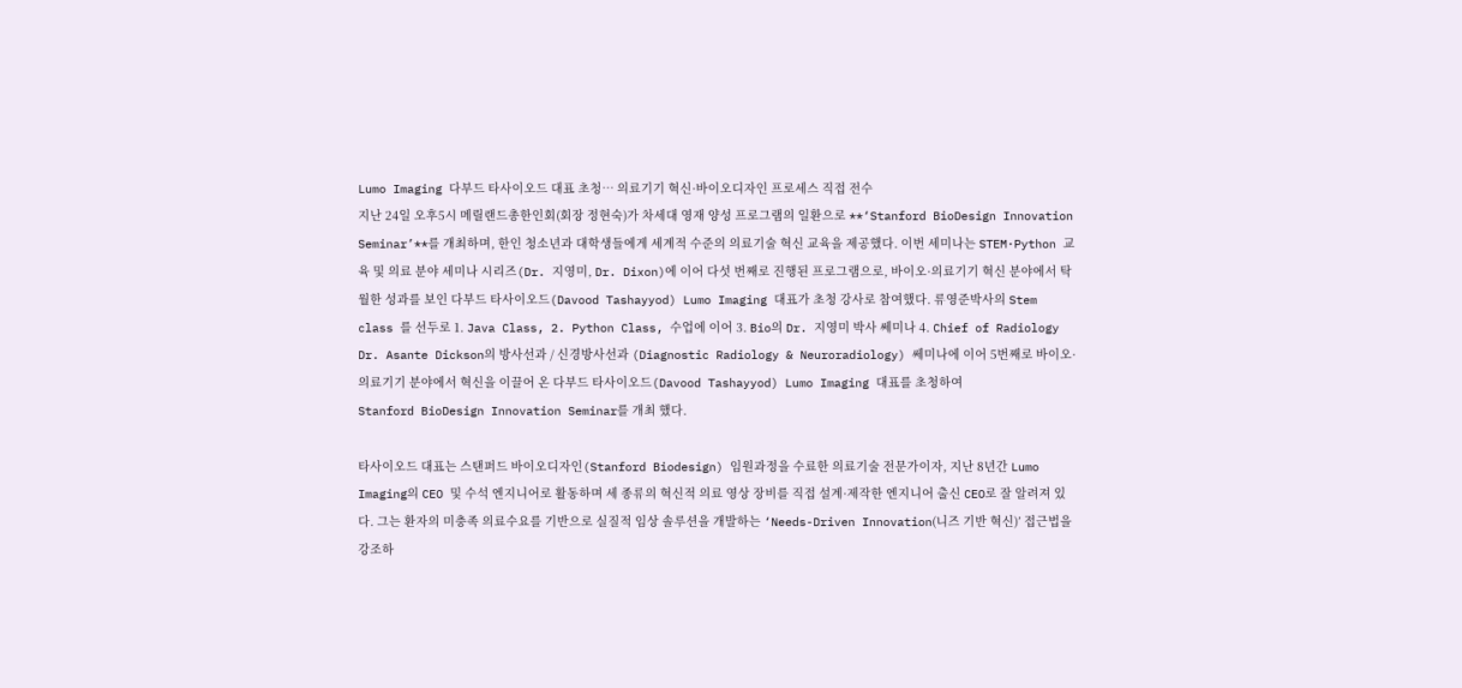Lumo Imaging 다부드 타사이오드 대표 초청… 의료기기 혁신·바이오디자인 프로세스 직접 전수
지난 24일 오후5시 메릴랜드총한인회(회장 정현숙)가 차세대 영재 양성 프로그램의 일환으로 **‘Stanford BioDesign Innovation Seminar’**를 개최하며, 한인 청소년과 대학생들에게 세계적 수준의 의료기술 혁신 교육을 제공했다. 이번 세미나는 STEM·Python 교육 및 의료 분야 세미나 시리즈(Dr. 지영미, Dr. Dixon)에 이어 다섯 번째로 진행된 프로그램으로, 바이오·의료기기 혁신 분야에서 탁월한 성과를 보인 다부드 타사이오드(Davood Tashayyod) Lumo Imaging 대표가 초청 강사로 참여했다. 류영준박사의 Stem class 를 선두로 1. Java Class, 2. Python Class, 수업에 이어 3. Bio의 Dr. 지영미 박사 쎄미나 4. Chief of Radiology Dr. Asante Dickson의 방사선과 / 신경방사선과 (Diagnostic Radiology & Neuroradiology) 쎄미나에 이어 5번째로 바이오·의료기기 분야에서 혁신을 이끌어 온 다부드 타사이오드(Davood Tashayyod) Lumo Imaging 대표를 초청하여
Stanford BioDesign Innovation Seminar를 개최 했다.

타사이오드 대표는 스탠퍼드 바이오디자인(Stanford Biodesign) 임원과정을 수료한 의료기술 전문가이자, 지난 8년간 Lumo Imaging의 CEO 및 수석 엔지니어로 활동하며 세 종류의 혁신적 의료 영상 장비를 직접 설계·제작한 엔지니어 출신 CEO로 잘 알려져 있다. 그는 환자의 미충족 의료수요를 기반으로 실질적 임상 솔루션을 개발하는 ‘Needs-Driven Innovation(니즈 기반 혁신)’ 접근법을 강조하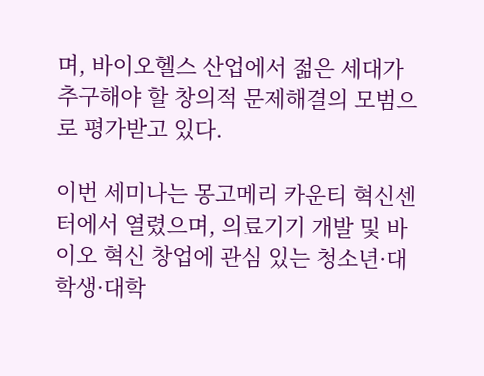며, 바이오헬스 산업에서 젊은 세대가 추구해야 할 창의적 문제해결의 모범으로 평가받고 있다.

이번 세미나는 몽고메리 카운티 혁신센터에서 열렸으며, 의료기기 개발 및 바이오 혁신 창업에 관심 있는 청소년·대학생·대학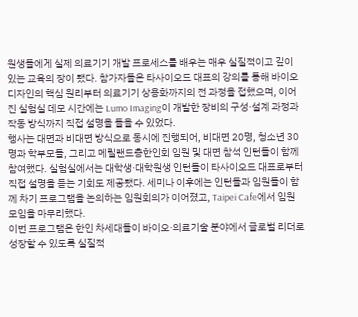원생들에게 실제 의료기기 개발 프로세스를 배우는 매우 실질적이고 깊이 있는 교육의 장이 됐다. 참가자들은 타사이오드 대표의 강의를 통해 바이오디자인의 핵심 원리부터 의료기기 상용화까지의 전 과정을 접했으며, 이어진 실험실 데모 시간에는 Lumo Imaging이 개발한 장비의 구성·설계 과정과 작동 방식까지 직접 설명을 들을 수 있었다.
행사는 대면과 비대면 방식으로 동시에 진행되어, 비대면 20명, 청소년 30명과 학부모들, 그리고 메릴랜드총한인회 임원 및 대면 참석 인턴들이 함께 참여했다. 실험실에서는 대학생·대학원생 인턴들이 타사이오드 대표로부터 직접 설명을 듣는 기회도 제공됐다. 세미나 이후에는 인턴들과 임원들이 함께 차기 프로그램을 논의하는 임원회의가 이어졌고, Taipei Cafe에서 임원 모임을 마무리했다.
이번 프로그램은 한인 차세대들이 바이오·의료기술 분야에서 글로벌 리더로 성장할 수 있도록 실질적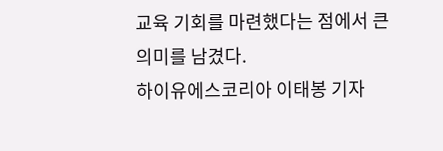교육 기회를 마련했다는 점에서 큰 의미를 남겼다.
하이유에스코리아 이태봉 기자